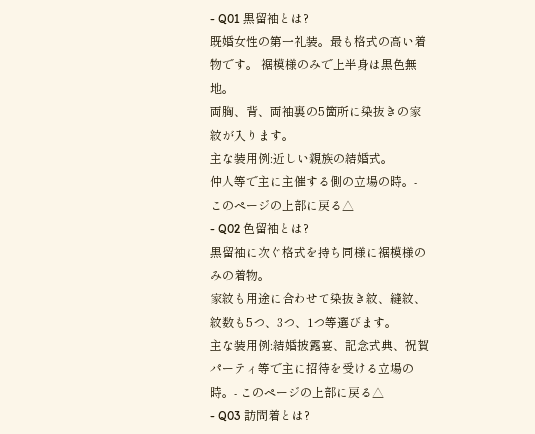- Q01 黒留袖とは?
既婚女性の第一礼装。最も格式の高い着物です。 裾模様のみで上半身は黒色無地。
両胸、背、両袖裏の5箇所に染抜きの家紋が入ります。
主な装用例:近しい親族の結婚式。
仲人等で主に主催する側の立場の時。- このページの上部に戻る△
- Q02 色留袖とは?
黒留袖に次ぐ格式を持ち同様に裾模様のみの着物。
家紋も用途に合わせて染抜き紋、縫紋、紋数も5つ、3つ、1つ等選びます。
主な装用例:結婚披露宴、記念式典、祝賀パーティ等で主に招待を受ける立場の時。- このページの上部に戻る△
- Q03 訪問着とは?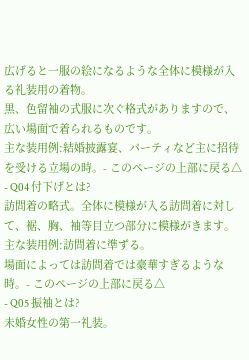広げると一服の絵になるような全体に模様が入る礼装用の着物。
黒、色留袖の式服に次ぐ格式がありますので、広い場面で着られるものです。
主な装用例:結婚披露宴、パーティなど主に招待を受ける立場の時。- このページの上部に戻る△
- Q04 付下げとは?
訪問着の略式。全体に模様が入る訪問着に対して、裾、胸、袖等目立つ部分に模様がきます。
主な装用例:訪問着に準ずる。
場面によっては訪問着では豪華すぎるような時。- このページの上部に戻る△
- Q05 振袖とは?
未婚女性の第一礼装。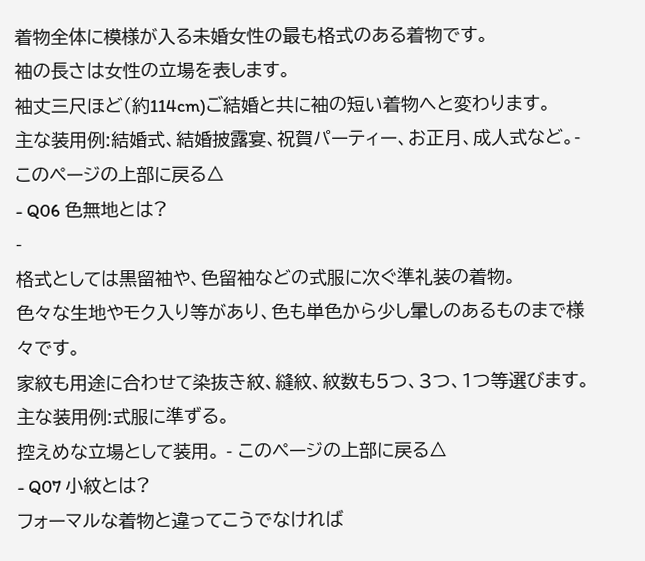着物全体に模様が入る未婚女性の最も格式のある着物です。
袖の長さは女性の立場を表します。
袖丈三尺ほど(約114cm)ご結婚と共に袖の短い着物へと変わります。
主な装用例:結婚式、結婚披露宴、祝賀パーティー、お正月、成人式など。- このページの上部に戻る△
- Q06 色無地とは?
-
格式としては黒留袖や、色留袖などの式服に次ぐ準礼装の着物。
色々な生地やモク入り等があり、色も単色から少し暈しのあるものまで様々です。
家紋も用途に合わせて染抜き紋、縫紋、紋数も5つ、3つ、1つ等選びます。
主な装用例:式服に準ずる。
控えめな立場として装用。 - このページの上部に戻る△
- Q07 小紋とは?
フォーマルな着物と違ってこうでなければ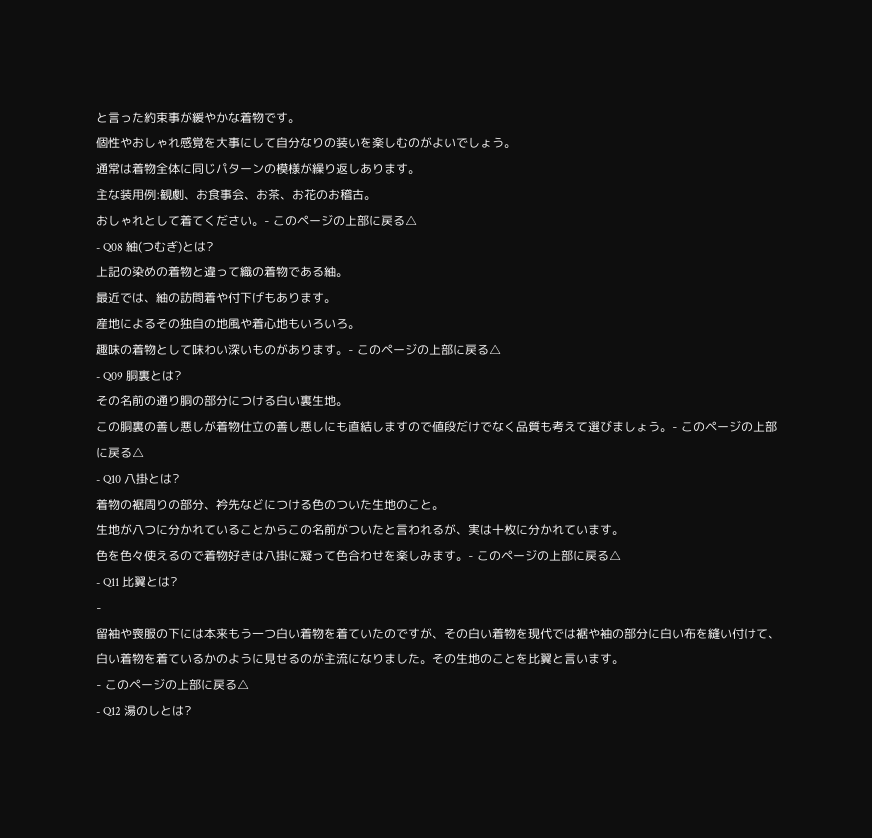と言った約束事が緩やかな着物です。
個性やおしゃれ感覚を大事にして自分なりの装いを楽しむのがよいでしょう。
通常は着物全体に同じパターンの模様が繰り返しあります。
主な装用例:観劇、お食事会、お茶、お花のお稽古。
おしゃれとして着てください。- このページの上部に戻る△
- Q08 紬(つむぎ)とは?
上記の染めの着物と違って織の着物である紬。
最近では、紬の訪問着や付下げもあります。
産地によるその独自の地風や着心地もいろいろ。
趣味の着物として味わい深いものがあります。- このページの上部に戻る△
- Q09 胴裏とは?
その名前の通り胴の部分につける白い裏生地。
この胴裏の善し悪しが着物仕立の善し悪しにも直結しますので値段だけでなく品質も考えて選びましょう。- このページの上部に戻る△
- Q10 八掛とは?
着物の裾周りの部分、衿先などにつける色のついた生地のこと。
生地が八つに分かれていることからこの名前がついたと言われるが、実は十枚に分かれています。
色を色々使えるので着物好きは八掛に凝って色合わせを楽しみます。- このページの上部に戻る△
- Q11 比翼とは?
-
留袖や喪服の下には本来もう一つ白い着物を着ていたのですが、その白い着物を現代では裾や袖の部分に白い布を縫い付けて、白い着物を着ているかのように見せるのが主流になりました。その生地のことを比翼と言います。
- このページの上部に戻る△
- Q12 湯のしとは?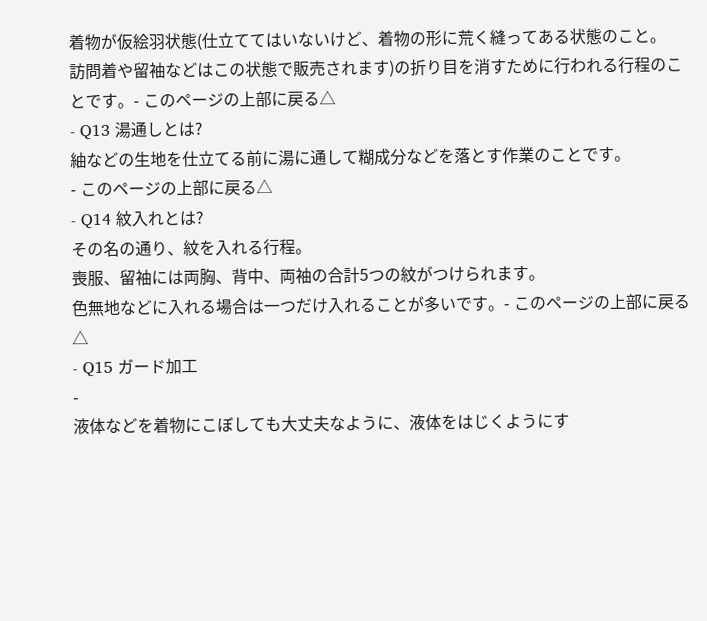着物が仮絵羽状態(仕立ててはいないけど、着物の形に荒く縫ってある状態のこと。
訪問着や留袖などはこの状態で販売されます)の折り目を消すために行われる行程のことです。- このページの上部に戻る△
- Q13 湯通しとは?
紬などの生地を仕立てる前に湯に通して糊成分などを落とす作業のことです。
- このページの上部に戻る△
- Q14 紋入れとは?
その名の通り、紋を入れる行程。
喪服、留袖には両胸、背中、両袖の合計5つの紋がつけられます。
色無地などに入れる場合は一つだけ入れることが多いです。- このページの上部に戻る△
- Q15 ガード加工
-
液体などを着物にこぼしても大丈夫なように、液体をはじくようにす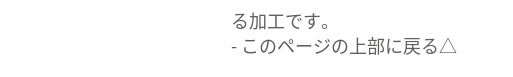る加工です。
- このページの上部に戻る△